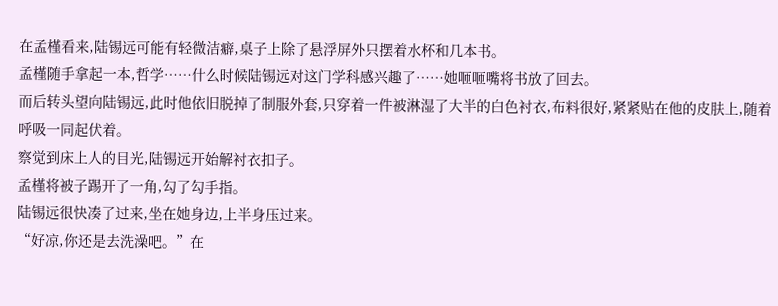在孟槿看来,陆锡远可能有轻微洁癖,桌子上除了悬浮屏外只摆着水杯和几本书。
孟槿随手拿起一本,哲学……什么时候陆锡远对这门学科感兴趣了……她咂咂嘴将书放了回去。
而后转头望向陆锡远,此时他依旧脱掉了制服外套,只穿着一件被淋湿了大半的白色衬衣,布料很好,紧紧贴在他的皮肤上,随着呼吸一同起伏着。
察觉到床上人的目光,陆锡远开始解衬衣扣子。
孟槿将被子踢开了一角,勾了勾手指。
陆锡远很快凑了过来,坐在她身边,上半身压过来。
“好凉,你还是去洗澡吧。”在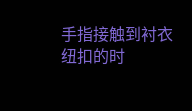手指接触到衬衣纽扣的时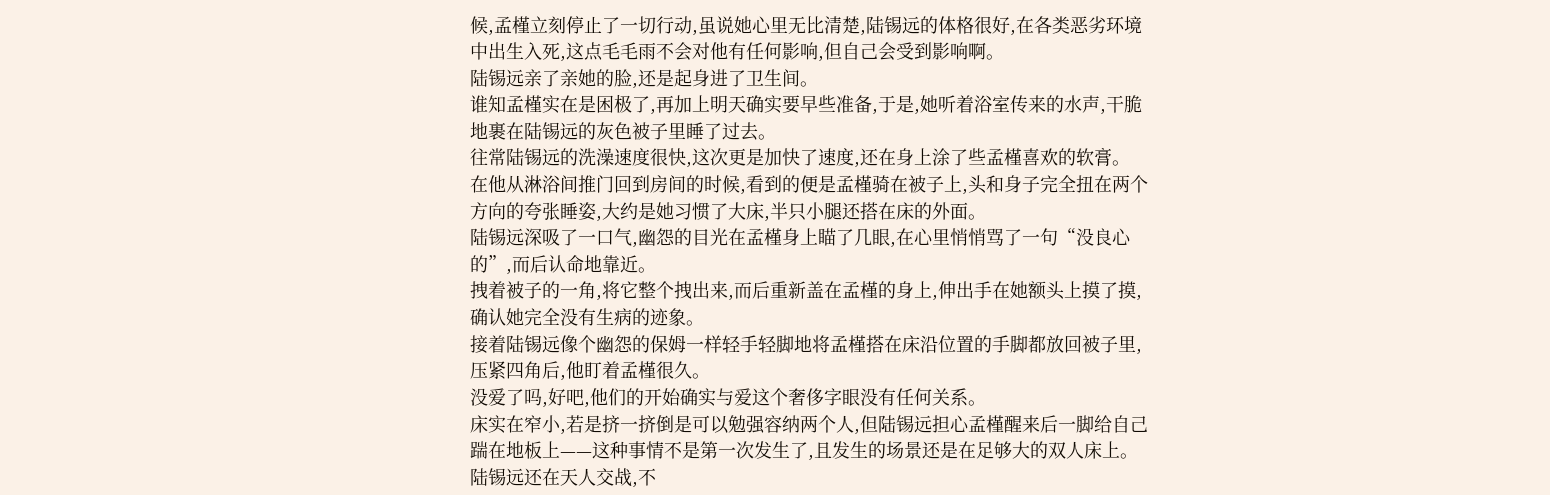候,孟槿立刻停止了一切行动,虽说她心里无比清楚,陆锡远的体格很好,在各类恶劣环境中出生入死,这点毛毛雨不会对他有任何影响,但自己会受到影响啊。
陆锡远亲了亲她的脸,还是起身进了卫生间。
谁知孟槿实在是困极了,再加上明天确实要早些准备,于是,她听着浴室传来的水声,干脆地裹在陆锡远的灰色被子里睡了过去。
往常陆锡远的洗澡速度很快,这次更是加快了速度,还在身上涂了些孟槿喜欢的软膏。
在他从淋浴间推门回到房间的时候,看到的便是孟槿骑在被子上,头和身子完全扭在两个方向的夸张睡姿,大约是她习惯了大床,半只小腿还搭在床的外面。
陆锡远深吸了一口气,幽怨的目光在孟槿身上瞄了几眼,在心里悄悄骂了一句“没良心的”,而后认命地靠近。
拽着被子的一角,将它整个拽出来,而后重新盖在孟槿的身上,伸出手在她额头上摸了摸,确认她完全没有生病的迹象。
接着陆锡远像个幽怨的保姆一样轻手轻脚地将孟槿搭在床沿位置的手脚都放回被子里,压紧四角后,他盯着孟槿很久。
没爱了吗,好吧,他们的开始确实与爱这个奢侈字眼没有任何关系。
床实在窄小,若是挤一挤倒是可以勉强容纳两个人,但陆锡远担心孟槿醒来后一脚给自己踹在地板上——这种事情不是第一次发生了,且发生的场景还是在足够大的双人床上。
陆锡远还在天人交战,不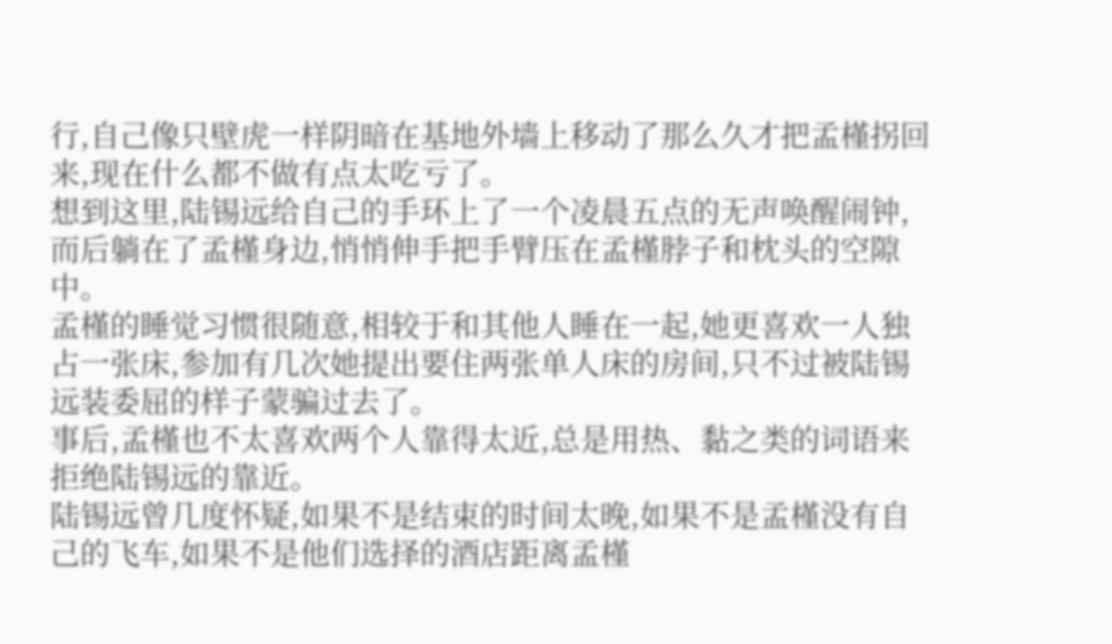行,自己像只壁虎一样阴暗在基地外墙上移动了那么久才把孟槿拐回来,现在什么都不做有点太吃亏了。
想到这里,陆锡远给自己的手环上了一个凌晨五点的无声唤醒闹钟,而后躺在了孟槿身边,悄悄伸手把手臂压在孟槿脖子和枕头的空隙中。
孟槿的睡觉习惯很随意,相较于和其他人睡在一起,她更喜欢一人独占一张床,参加有几次她提出要住两张单人床的房间,只不过被陆锡远装委屈的样子蒙骗过去了。
事后,孟槿也不太喜欢两个人靠得太近,总是用热、黏之类的词语来拒绝陆锡远的靠近。
陆锡远曾几度怀疑,如果不是结束的时间太晚,如果不是孟槿没有自己的飞车,如果不是他们选择的酒店距离孟槿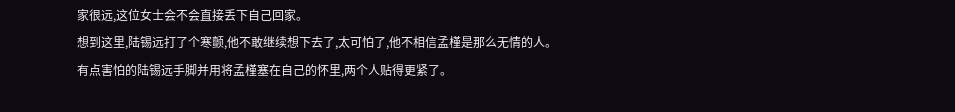家很远,这位女士会不会直接丢下自己回家。
想到这里,陆锡远打了个寒颤,他不敢继续想下去了,太可怕了,他不相信孟槿是那么无情的人。
有点害怕的陆锡远手脚并用将孟槿塞在自己的怀里,两个人贴得更紧了。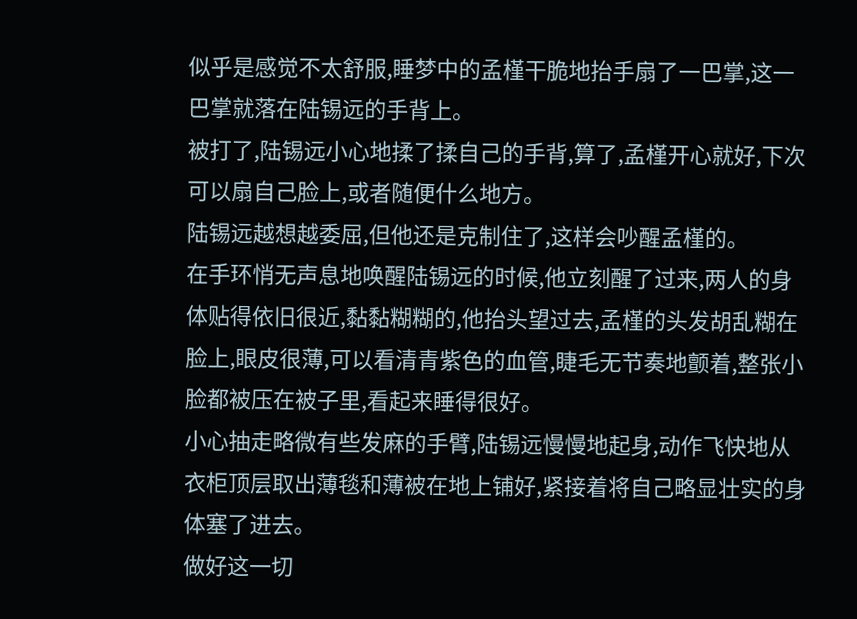似乎是感觉不太舒服,睡梦中的孟槿干脆地抬手扇了一巴掌,这一巴掌就落在陆锡远的手背上。
被打了,陆锡远小心地揉了揉自己的手背,算了,孟槿开心就好,下次可以扇自己脸上,或者随便什么地方。
陆锡远越想越委屈,但他还是克制住了,这样会吵醒孟槿的。
在手环悄无声息地唤醒陆锡远的时候,他立刻醒了过来,两人的身体贴得依旧很近,黏黏糊糊的,他抬头望过去,孟槿的头发胡乱糊在脸上,眼皮很薄,可以看清青紫色的血管,睫毛无节奏地颤着,整张小脸都被压在被子里,看起来睡得很好。
小心抽走略微有些发麻的手臂,陆锡远慢慢地起身,动作飞快地从衣柜顶层取出薄毯和薄被在地上铺好,紧接着将自己略显壮实的身体塞了进去。
做好这一切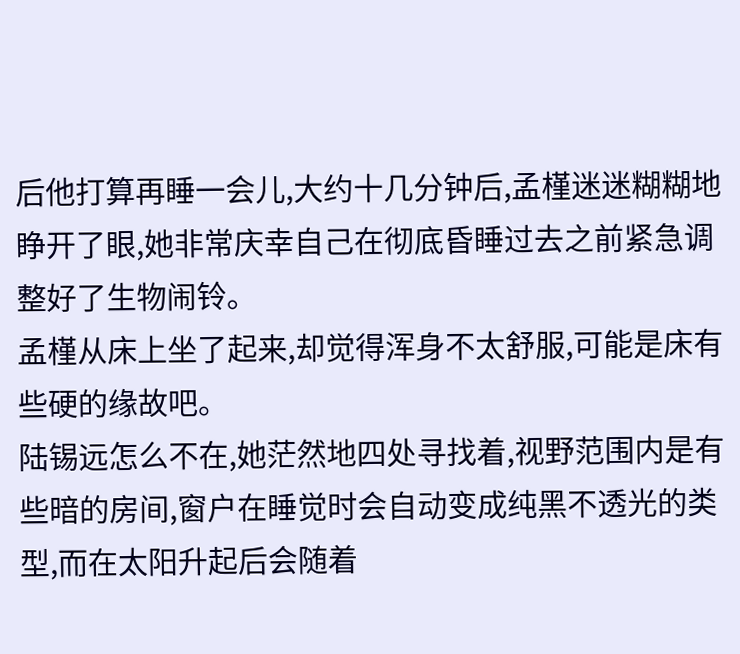后他打算再睡一会儿,大约十几分钟后,孟槿迷迷糊糊地睁开了眼,她非常庆幸自己在彻底昏睡过去之前紧急调整好了生物闹铃。
孟槿从床上坐了起来,却觉得浑身不太舒服,可能是床有些硬的缘故吧。
陆锡远怎么不在,她茫然地四处寻找着,视野范围内是有些暗的房间,窗户在睡觉时会自动变成纯黑不透光的类型,而在太阳升起后会随着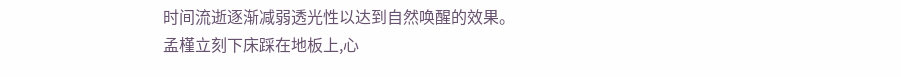时间流逝逐渐减弱透光性以达到自然唤醒的效果。
孟槿立刻下床踩在地板上,心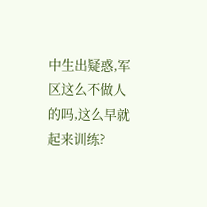中生出疑惑,军区这么不做人的吗,这么早就起来训练?